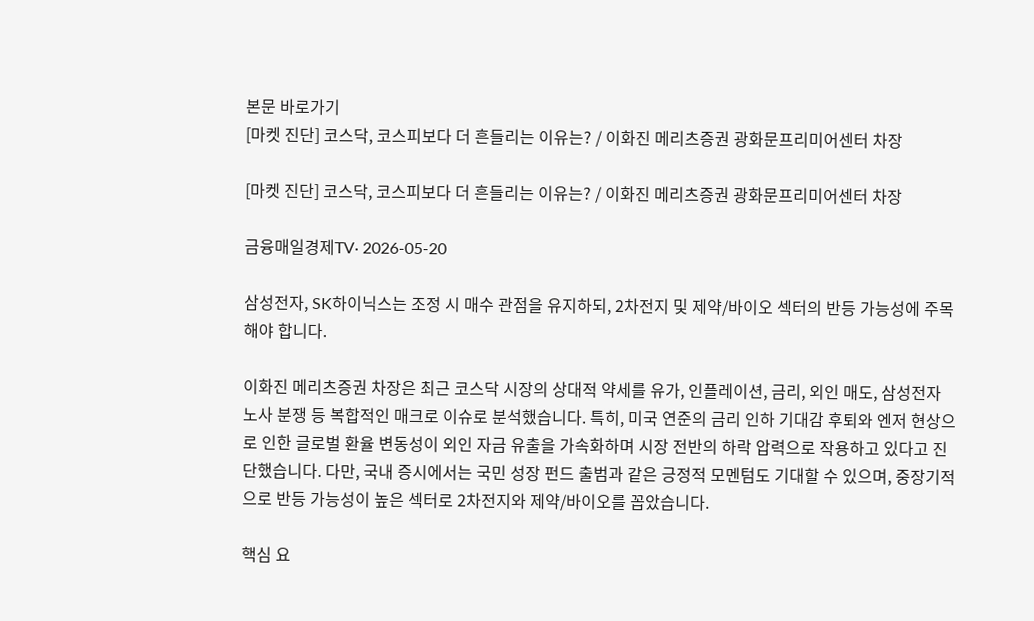본문 바로가기
[마켓 진단] 코스닥, 코스피보다 더 흔들리는 이유는? / 이화진 메리츠증권 광화문프리미어센터 차장

[마켓 진단] 코스닥, 코스피보다 더 흔들리는 이유는? / 이화진 메리츠증권 광화문프리미어센터 차장

금융매일경제TV· 2026-05-20

삼성전자, SK하이닉스는 조정 시 매수 관점을 유지하되, 2차전지 및 제약/바이오 섹터의 반등 가능성에 주목해야 합니다.

이화진 메리츠증권 차장은 최근 코스닥 시장의 상대적 약세를 유가, 인플레이션, 금리, 외인 매도, 삼성전자 노사 분쟁 등 복합적인 매크로 이슈로 분석했습니다. 특히, 미국 연준의 금리 인하 기대감 후퇴와 엔저 현상으로 인한 글로벌 환율 변동성이 외인 자금 유출을 가속화하며 시장 전반의 하락 압력으로 작용하고 있다고 진단했습니다. 다만, 국내 증시에서는 국민 성장 펀드 출범과 같은 긍정적 모멘텀도 기대할 수 있으며, 중장기적으로 반등 가능성이 높은 섹터로 2차전지와 제약/바이오를 꼽았습니다.

핵심 요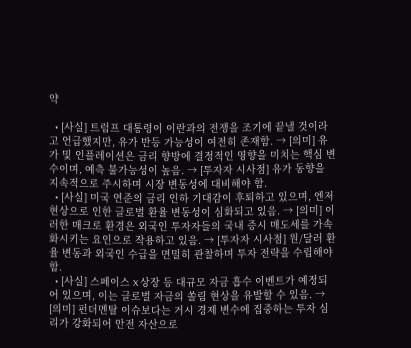약

  • [사실] 트럼프 대통령이 이란과의 전쟁을 조기에 끝낼 것이라고 언급했지만, 유가 반등 가능성이 여전히 존재함. → [의미] 유가 및 인플레이션은 금리 향방에 결정적인 영향을 미치는 핵심 변수이며, 예측 불가능성이 높음. → [투자자 시사점] 유가 동향을 지속적으로 주시하며 시장 변동성에 대비해야 함.
  • [사실] 미국 연준의 금리 인하 기대감이 후퇴하고 있으며, 엔저 현상으로 인한 글로벌 환율 변동성이 심화되고 있음. → [의미] 이러한 매크로 환경은 외국인 투자자들의 국내 증시 매도세를 가속화시키는 요인으로 작용하고 있음. → [투자자 시사점] 원/달러 환율 변동과 외국인 수급을 면밀히 관찰하며 투자 전략을 수립해야 함.
  • [사실] 스페이스 X 상장 등 대규모 자금 흡수 이벤트가 예정되어 있으며, 이는 글로벌 자금의 쏠림 현상을 유발할 수 있음. → [의미] 펀더멘탈 이슈보다는 거시 경제 변수에 집중하는 투자 심리가 강화되어 안전 자산으로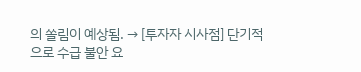의 쏠림이 예상됨. → [투자자 시사점] 단기적으로 수급 불안 요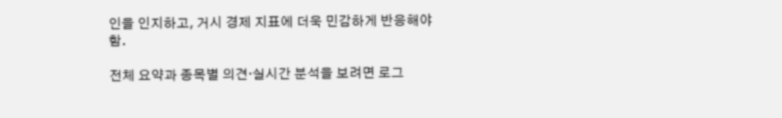인을 인지하고, 거시 경제 지표에 더욱 민감하게 반응해야 함.

전체 요약과 종목별 의견·실시간 분석을 보려면 로그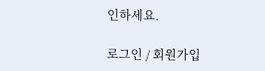인하세요.

로그인 / 회원가입